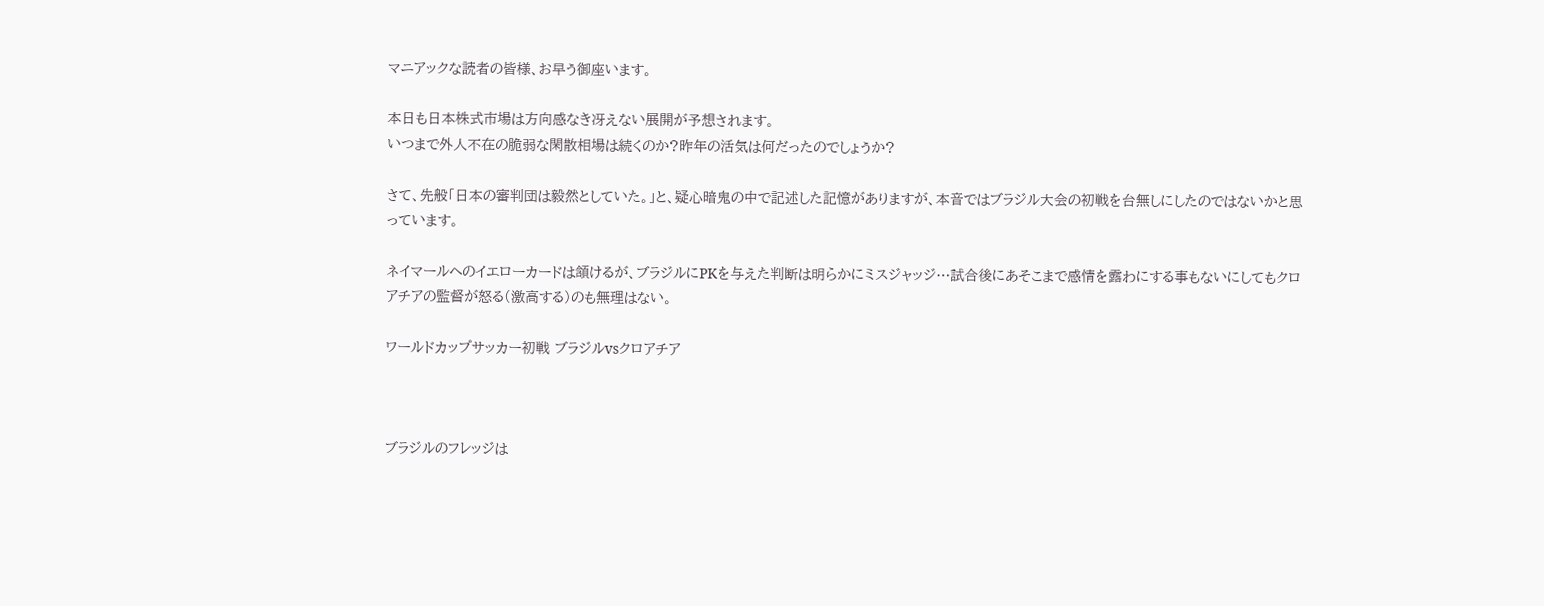マニアックな読者の皆様、お早う御座います。

本日も日本株式市場は方向感なき冴えない展開が予想されます。
いつまで外人不在の脆弱な閑散相場は続くのか?昨年の活気は何だったのでしょうか?

さて、先般「日本の審判団は毅然としていた。」と、疑心暗鬼の中で記述した記憶がありますが、本音ではブラジル大会の初戦を台無しにしたのではないかと思っています。

ネイマールへのイエローカードは頷けるが、ブラジルにPKを与えた判断は明らかにミスジャッジ…試合後にあそこまで感情を露わにする事もないにしてもクロアチアの監督が怒る(激高する)のも無理はない。

ワールドカップサッカー初戦 ブラジルvsクロアチア



ブラジルのフレッジは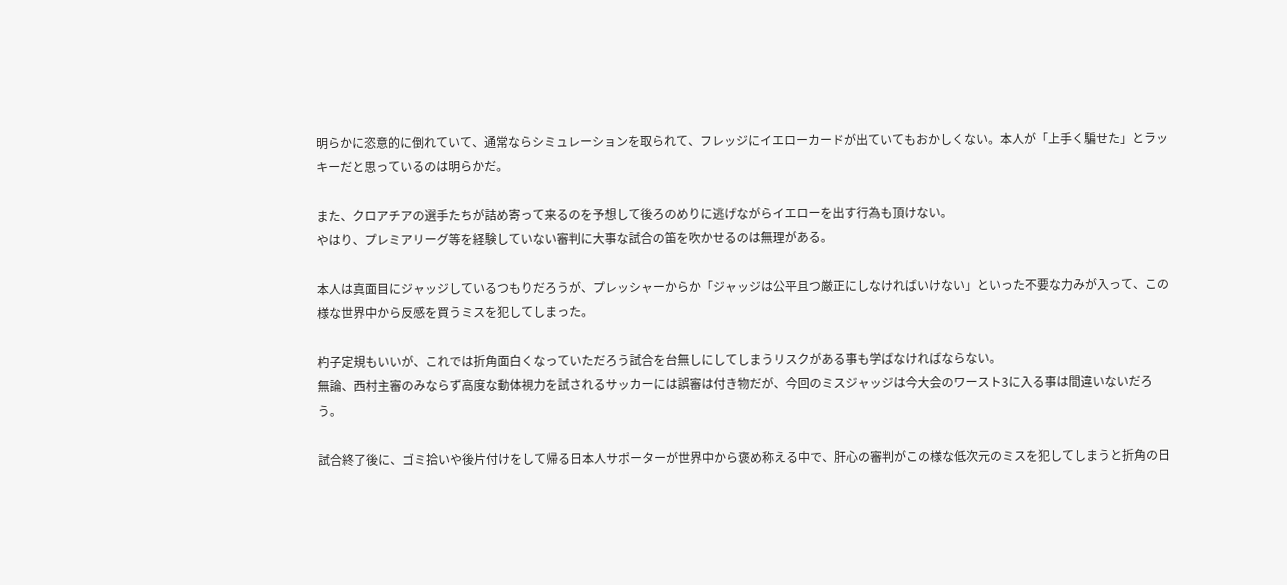明らかに恣意的に倒れていて、通常ならシミュレーションを取られて、フレッジにイエローカードが出ていてもおかしくない。本人が「上手く騙せた」とラッキーだと思っているのは明らかだ。

また、クロアチアの選手たちが詰め寄って来るのを予想して後ろのめりに逃げながらイエローを出す行為も頂けない。
やはり、プレミアリーグ等を経験していない審判に大事な試合の笛を吹かせるのは無理がある。

本人は真面目にジャッジしているつもりだろうが、プレッシャーからか「ジャッジは公平且つ厳正にしなければいけない」といった不要な力みが入って、この様な世界中から反感を買うミスを犯してしまった。

杓子定規もいいが、これでは折角面白くなっていただろう試合を台無しにしてしまうリスクがある事も学ばなければならない。
無論、西村主審のみならず高度な動体視力を試されるサッカーには誤審は付き物だが、今回のミスジャッジは今大会のワースト3に入る事は間違いないだろう。

試合終了後に、ゴミ拾いや後片付けをして帰る日本人サポーターが世界中から褒め称える中で、肝心の審判がこの様な低次元のミスを犯してしまうと折角の日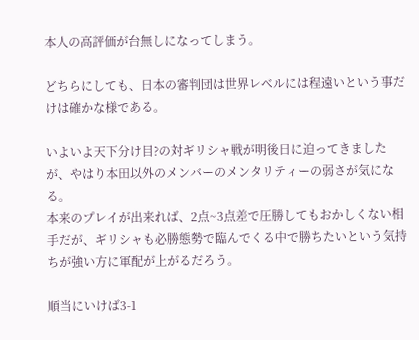本人の高評価が台無しになってしまう。

どちらにしても、日本の審判団は世界レベルには程遠いという事だけは確かな様である。

いよいよ天下分け目?の対ギリシャ戦が明後日に迫ってきましたが、やはり本田以外のメンバーのメンタリティーの弱さが気になる。
本来のプレイが出来れば、2点~3点差で圧勝してもおかしくない相手だが、ギリシャも必勝態勢で臨んでくる中で勝ちたいという気持ちが強い方に軍配が上がるだろう。

順当にいけば3-1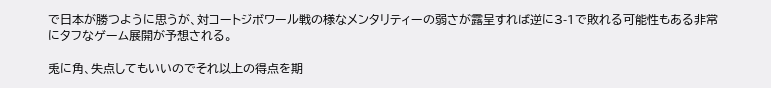で日本が勝つように思うが、対コートジボワール戦の様なメンタリティーの弱さが露呈すれば逆に3-1で敗れる可能性もある非常にタフなゲーム展開が予想される。

兎に角、失点してもいいのでそれ以上の得点を期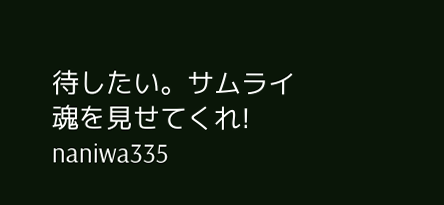待したい。サムライ魂を見せてくれ!  naniwa335